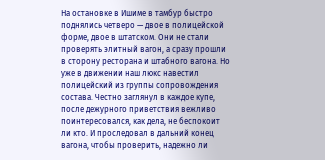На остановке в Ишиме в тамбур быстро поднялись четверо — двое в полицейской форме, двое в штатском. Они не стали проверять элитный вагон, а сразу прошли в сторону ресторана и штабного вагона. Но уже в движении наш люкс навестил полицейский из группы сопровождения состава. Честно заглянул в каждое купе, после дежурного приветствия вежливо поинтересовался, как дела, не беспокоит ли кто. И проследовал в дальний конец вагона, чтобы проверить, надежно ли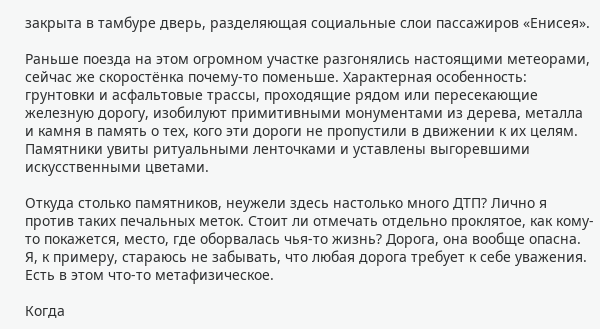закрыта в тамбуре дверь, разделяющая социальные слои пассажиров «Енисея».

Раньше поезда на этом огромном участке разгонялись настоящими метеорами, сейчас же скоростёнка почему-то поменьше. Характерная особенность: грунтовки и асфальтовые трассы, проходящие рядом или пересекающие железную дорогу, изобилуют примитивными монументами из дерева, металла и камня в память о тех, кого эти дороги не пропустили в движении к их целям. Памятники увиты ритуальными ленточками и уставлены выгоревшими искусственными цветами.

Откуда столько памятников, неужели здесь настолько много ДТП? Лично я против таких печальных меток. Стоит ли отмечать отдельно проклятое, как кому-то покажется, место, где оборвалась чья-то жизнь? Дорога, она вообще опасна. Я, к примеру, стараюсь не забывать, что любая дорога требует к себе уважения. Есть в этом что-то метафизическое.

Когда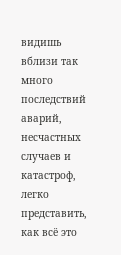видишь вблизи так много последствий аварий, несчастных случаев и катастроф, легко представить, как всё это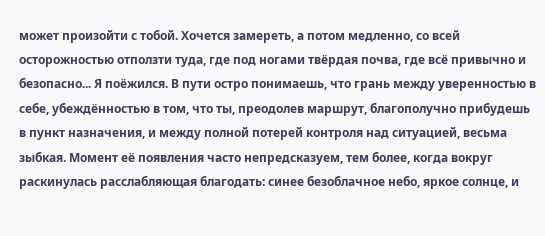может произойти с тобой. Хочется замереть, а потом медленно, со всей осторожностью отползти туда, где под ногами твёрдая почва, где всё привычно и безопасно... Я поёжился. В пути остро понимаешь, что грань между уверенностью в себе, убеждённостью в том, что ты, преодолев маршрут, благополучно прибудешь в пункт назначения, и между полной потерей контроля над ситуацией, весьма зыбкая. Момент её появления часто непредсказуем, тем более, когда вокруг раскинулась расслабляющая благодать: синее безоблачное небо, яркое солнце, и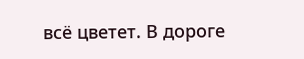всё цветет. В дороге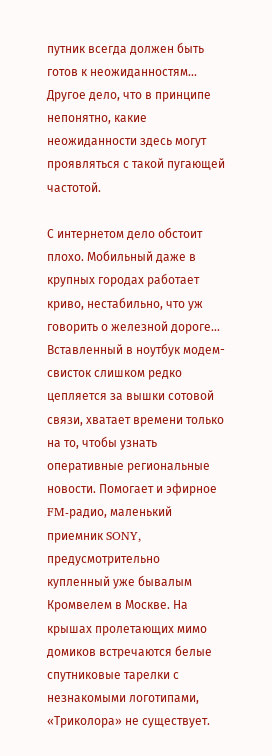путник всегда должен быть готов к неожиданностям... Другое дело, что в принципе непонятно, какие неожиданности здесь могут проявляться с такой пугающей частотой.

С интернетом дело обстоит плохо. Мобильный даже в крупных городах работает криво, нестабильно, что уж говорить о железной дороге... Вставленный в ноутбук модем-свисток слишком редко цепляется за вышки сотовой связи, хватает времени только на то, чтобы узнать оперативные региональные новости. Помогает и эфирное FM-радио, маленький приемник SONY, предусмотрительно купленный уже бывалым Кромвелем в Москве. На крышах пролетающих мимо домиков встречаются белые спутниковые тарелки с незнакомыми логотипами, «Триколора» не существует.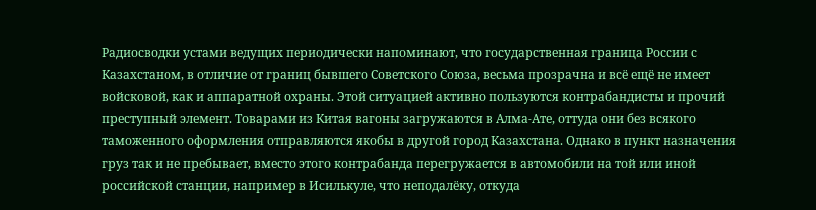Радиосводки устами ведущих периодически напоминают, что государственная граница России с Казахстаном, в отличие от границ бывшего Советского Союза, весьма прозрачна и всё ещё не имеет войсковой, как и аппаратной охраны. Этой ситуацией активно пользуются контрабандисты и прочий преступный элемент. Товарами из Китая вагоны загружаются в Алма-Ате, оттуда они без всякого таможенного оформления отправляются якобы в другой город Казахстана. Однако в пункт назначения груз так и не пребывает, вместо этого контрабанда перегружается в автомобили на той или иной российской станции, например в Исилькуле, что неподалёку, откуда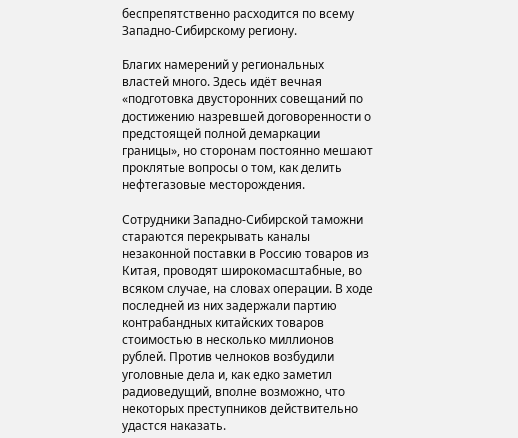беспрепятственно расходится по всему Западно-Сибирскому региону.

Благих намерений у региональных властей много. Здесь идёт вечная «подготовка двусторонних совещаний по достижению назревшей договоренности о предстоящей полной демаркации границы», но сторонам постоянно мешают проклятые вопросы о том, как делить нефтегазовые месторождения.

Сотрудники Западно-Сибирской таможни стараются перекрывать каналы незаконной поставки в Россию товаров из Китая, проводят широкомасштабные, во всяком случае, на словах операции. В ходе последней из них задержали партию контрабандных китайских товаров стоимостью в несколько миллионов рублей. Против челноков возбудили уголовные дела и, как едко заметил радиоведущий, вполне возможно, что некоторых преступников действительно удастся наказать.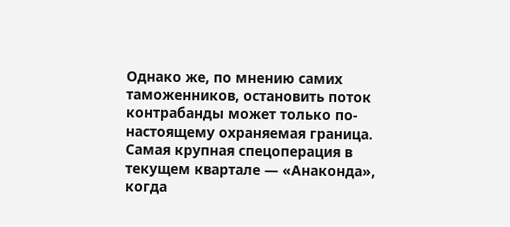Однако же, по мнению самих таможенников, остановить поток контрабанды может только по-настоящему охраняемая граница. Самая крупная спецоперация в текущем квартале — «Анаконда», когда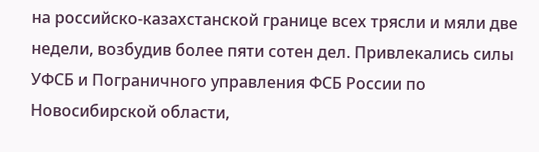на российско-казахстанской границе всех трясли и мяли две недели, возбудив более пяти сотен дел. Привлекались силы УФСБ и Пограничного управления ФСБ России по Новосибирской области,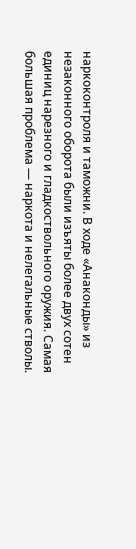наркоконтроля и таможни. В ходе «Анаконды» из незаконного оборота были изъяты более двух сотен единиц нарезного и гладкоствольного оружия. Самая большая проблема — наркота и нелегальные стволы.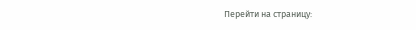Перейти на страницу: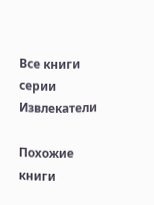Все книги серии Извлекатели

Похожие книги